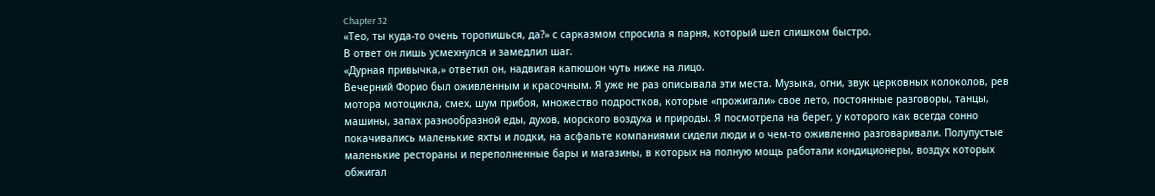Chapter 32
«Тео, ты куда-то очень торопишься, да?» с сарказмом спросила я парня, который шел слишком быстро.
В ответ он лишь усмехнулся и замедлил шаг.
«Дурная привычка,» ответил он, надвигая капюшон чуть ниже на лицо.
Вечерний Форио был оживленным и красочным. Я уже не раз описывала эти места. Музыка, огни, звук церковных колоколов, рев мотора мотоцикла, смех, шум прибоя, множество подростков, которые «прожигали» свое лето, постоянные разговоры, танцы, машины, запах разнообразной еды, духов, морского воздуха и природы. Я посмотрела на берег, у которого как всегда сонно покачивались маленькие яхты и лодки, на асфальте компаниями сидели люди и о чем-то оживленно разговаривали. Полупустые маленькие рестораны и переполненные бары и магазины, в которых на полную мощь работали кондиционеры, воздух которых обжигал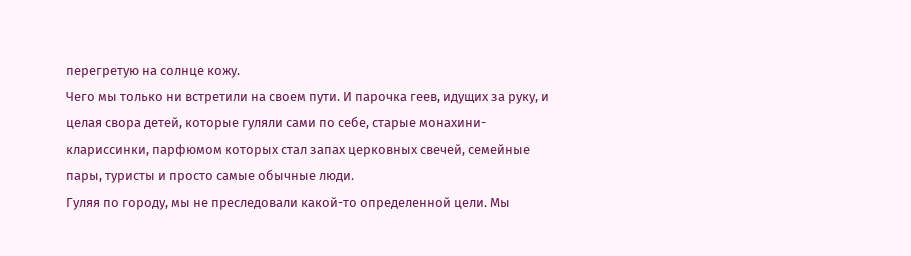перегретую на солнце кожу.
Чего мы только ни встретили на своем пути. И парочка геев, идущих за руку, и целая свора детей, которые гуляли сами по себе, старые монахини-клариссинки, парфюмом которых стал запах церковных свечей, семейные пары, туристы и просто самые обычные люди.
Гуляя по городу, мы не преследовали какой-то определенной цели. Мы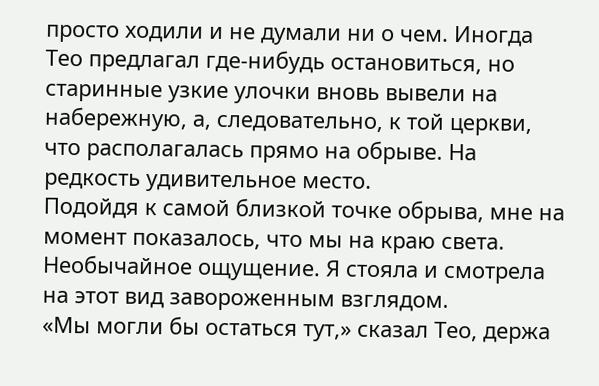просто ходили и не думали ни о чем. Иногда Тео предлагал где-нибудь остановиться, но старинные узкие улочки вновь вывели на набережную, а, следовательно, к той церкви, что располагалась прямо на обрыве. На редкость удивительное место.
Подойдя к самой близкой точке обрыва, мне на момент показалось, что мы на краю света. Необычайное ощущение. Я стояла и смотрела на этот вид завороженным взглядом.
«Мы могли бы остаться тут,» сказал Тео, держа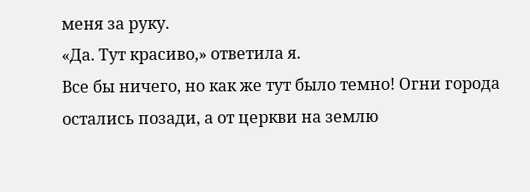меня за руку.
«Да. Тут красиво,» ответила я.
Все бы ничего, но как же тут было темно! Огни города остались позади, а от церкви на землю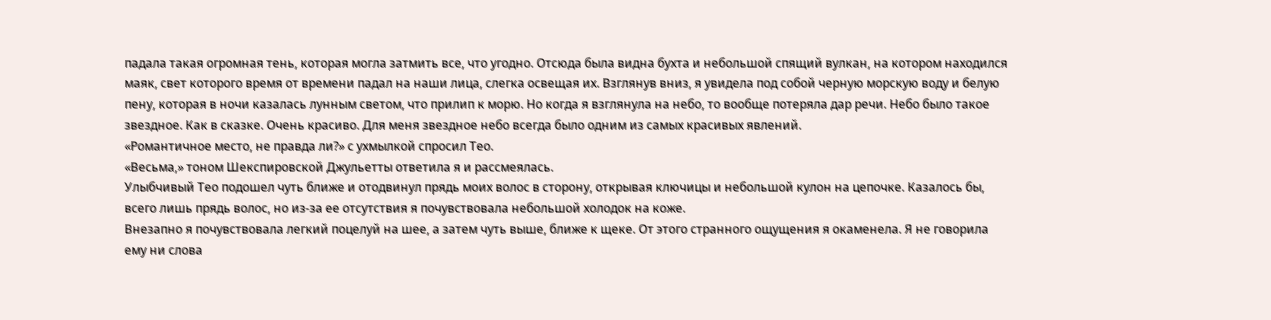падала такая огромная тень, которая могла затмить все, что угодно. Отсюда была видна бухта и небольшой спящий вулкан, на котором находился маяк, свет которого время от времени падал на наши лица, слегка освещая их. Взглянув вниз, я увидела под собой черную морскую воду и белую пену, которая в ночи казалась лунным светом, что прилип к морю. Но когда я взглянула на небо, то вообще потеряла дар речи. Небо было такое звездное. Как в сказке. Очень красиво. Для меня звездное небо всегда было одним из самых красивых явлений.
«Романтичное место, не правда ли?» с ухмылкой спросил Тео.
«Весьма,» тоном Шекспировской Джульетты ответила я и рассмеялась.
Улыбчивый Тео подошел чуть ближе и отодвинул прядь моих волос в сторону, открывая ключицы и небольшой кулон на цепочке. Казалось бы, всего лишь прядь волос, но из-за ее отсутствия я почувствовала небольшой холодок на коже.
Внезапно я почувствовала легкий поцелуй на шее, а затем чуть выше, ближе к щеке. От этого странного ощущения я окаменела. Я не говорила ему ни слова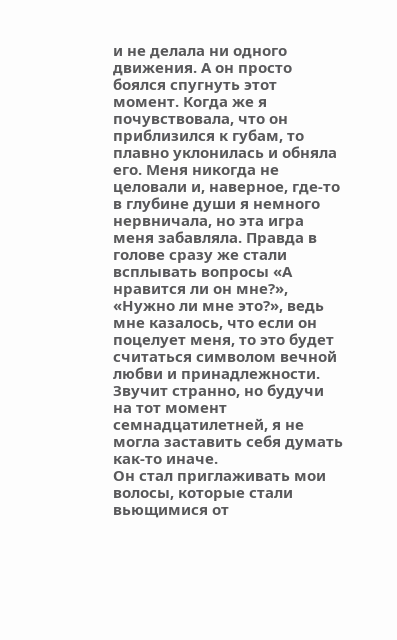и не делала ни одного движения. А он просто боялся спугнуть этот момент. Когда же я почувствовала, что он приблизился к губам, то плавно уклонилась и обняла его. Меня никогда не целовали и, наверное, где-то в глубине души я немного нервничала, но эта игра меня забавляла. Правда в голове сразу же стали всплывать вопросы «А нравится ли он мне?», «Нужно ли мне это?», ведь мне казалось, что если он поцелует меня, то это будет считаться символом вечной любви и принадлежности. Звучит странно, но будучи на тот момент семнадцатилетней, я не могла заставить себя думать как-то иначе.
Он стал приглаживать мои волосы, которые стали вьющимися от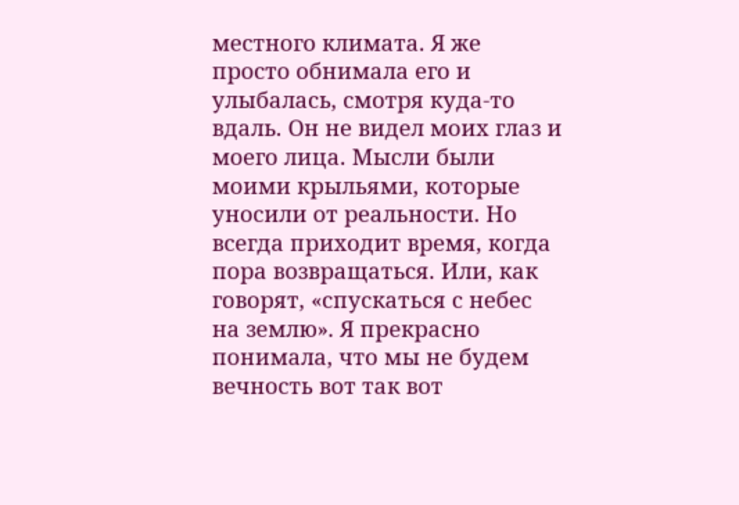местного климата. Я же просто обнимала его и улыбалась, смотря куда-то вдаль. Он не видел моих глаз и моего лица. Мысли были моими крыльями, которые уносили от реальности. Но всегда приходит время, когда пора возвращаться. Или, как говорят, «спускаться с небес на землю». Я прекрасно понимала, что мы не будем вечность вот так вот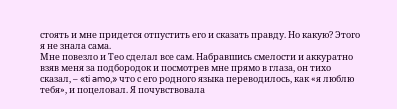стоять и мне придется отпустить его и сказать правду. Но какую? Этого я не знала сама.
Мне повезло и Тео сделал все сам. Набравшись смелости и аккуратно взяв меня за подбородок и посмотрев мне прямо в глаза, он тихо сказал, – «ti amo,» что с его родного языка переводилось, как «я люблю тебя», и поцеловал. Я почувствовала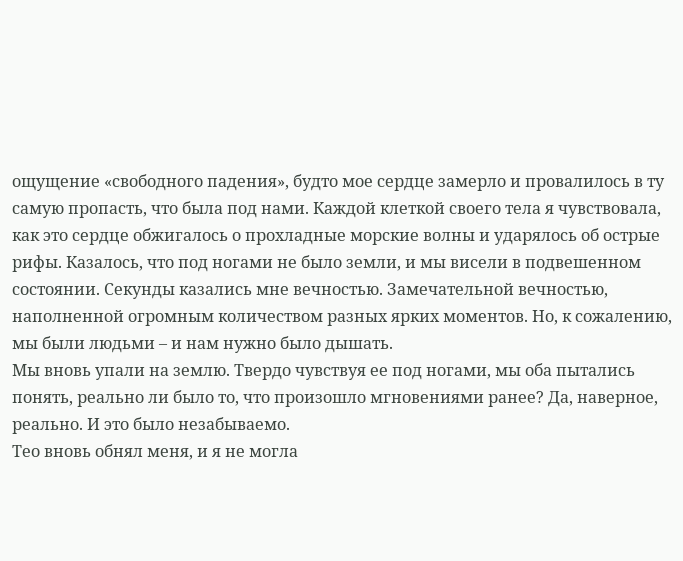ощущение «свободного падения», будто мое сердце замерло и провалилось в ту самую пропасть, что была под нами. Каждой клеткой своего тела я чувствовала, как это сердце обжигалось о прохладные морские волны и ударялось об острые рифы. Казалось, что под ногами не было земли, и мы висели в подвешенном состоянии. Секунды казались мне вечностью. Замечательной вечностью, наполненной огромным количеством разных ярких моментов. Но, к сожалению, мы были людьми – и нам нужно было дышать.
Мы вновь упали на землю. Твердо чувствуя ее под ногами, мы оба пытались понять, реально ли было то, что произошло мгновениями ранее? Да, наверное, реально. И это было незабываемо.
Тео вновь обнял меня, и я не могла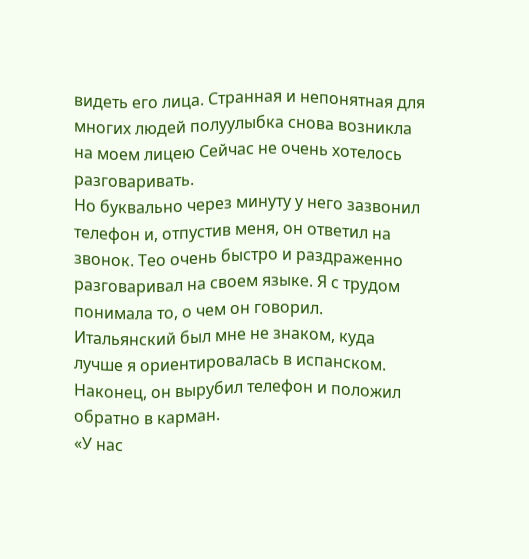видеть его лица. Странная и непонятная для многих людей полуулыбка снова возникла на моем лицею Сейчас не очень хотелось разговаривать.
Но буквально через минуту у него зазвонил телефон и, отпустив меня, он ответил на звонок. Тео очень быстро и раздраженно разговаривал на своем языке. Я с трудом понимала то, о чем он говорил. Итальянский был мне не знаком, куда лучше я ориентировалась в испанском. Наконец, он вырубил телефон и положил обратно в карман.
«У нас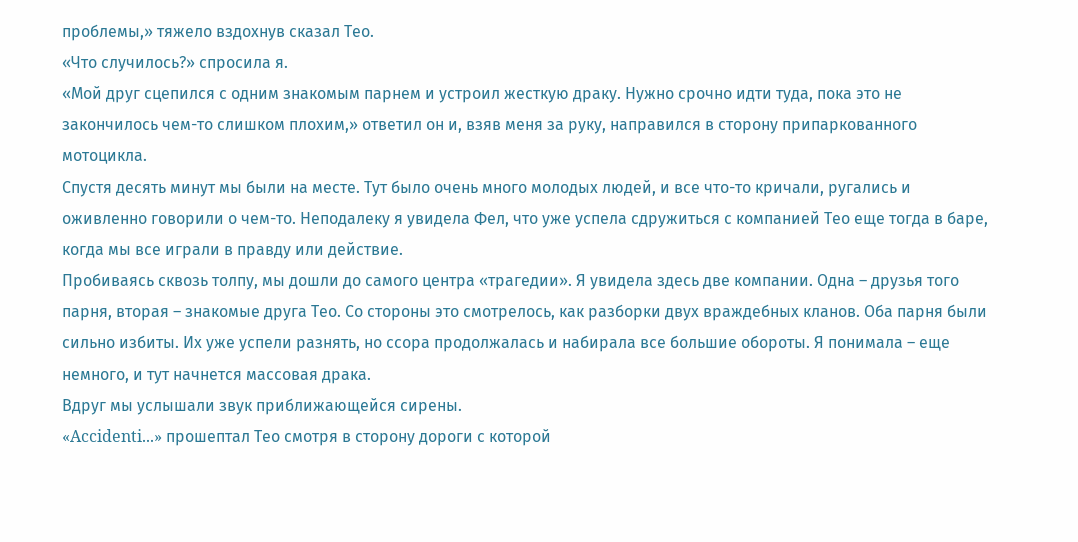проблемы,» тяжело вздохнув сказал Тео.
«Что случилось?» спросила я.
«Мой друг сцепился с одним знакомым парнем и устроил жесткую драку. Нужно срочно идти туда, пока это не закончилось чем-то слишком плохим,» ответил он и, взяв меня за руку, направился в сторону припаркованного мотоцикла.
Спустя десять минут мы были на месте. Тут было очень много молодых людей, и все что-то кричали, ругались и оживленно говорили о чем-то. Неподалеку я увидела Фел, что уже успела сдружиться с компанией Тео еще тогда в баре, когда мы все играли в правду или действие.
Пробиваясь сквозь толпу, мы дошли до самого центра «трагедии». Я увидела здесь две компании. Одна – друзья того парня, вторая – знакомые друга Тео. Со стороны это смотрелось, как разборки двух враждебных кланов. Оба парня были сильно избиты. Их уже успели разнять, но ссора продолжалась и набирала все большие обороты. Я понимала – еще немного, и тут начнется массовая драка.
Вдруг мы услышали звук приближающейся сирены.
«Accidenti...» прошептал Тео смотря в сторону дороги с которой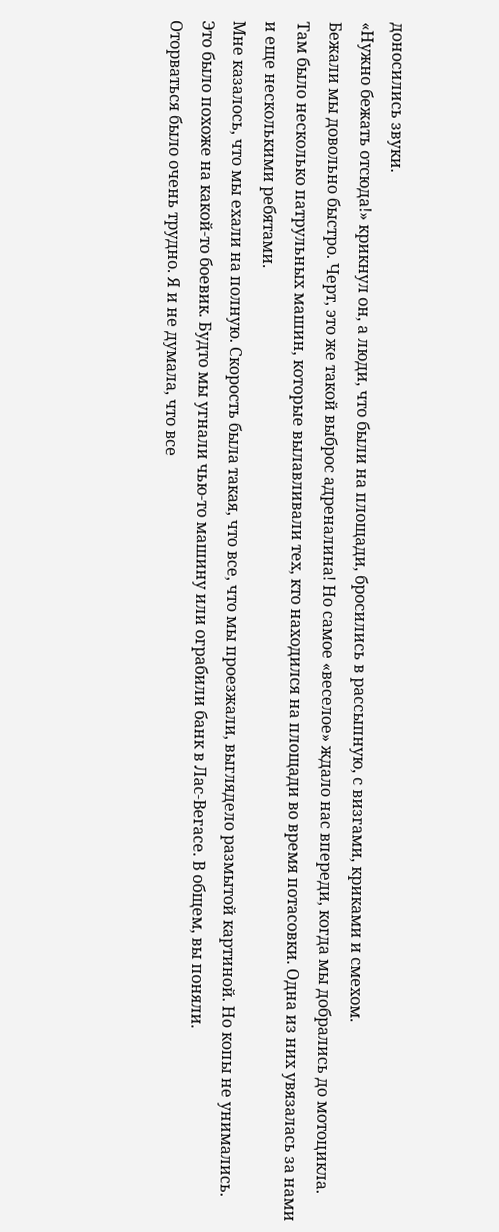доносились звуки.
«Нужно бежать отсюда!» крикнул он, а люди, что были на площади, бросились в рассыпную, с визгами, криками и смехом.
Бежали мы довольно быстро. Черт, это же такой выброс адреналина! Но самое «веселое» ждало нас впереди, когда мы добрались до мотоцикла.
Там было несколько патрульных машин, которые вылавливали тех, кто находился на площади во время потасовки. Одна из них увязалась за нами и еще несколькими ребятами.
Мне казалось, что мы ехали на полную. Скорость была такая, что все, что мы проезжали, выглядело размытой картиной. Но копы не унимались. Это было похоже на какой-то боевик. Будто мы угнали чью-то машину или ограбили банк в Лас-Вегасе. В общем, вы поняли.
Оторваться было очень трудно. Я и не думала, что все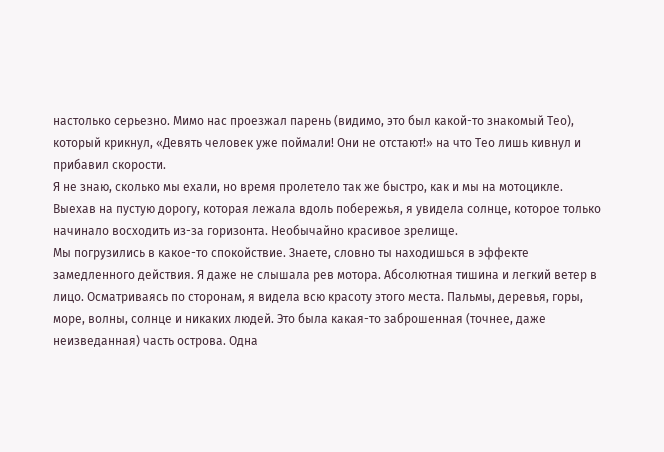настолько серьезно. Мимо нас проезжал парень (видимо, это был какой-то знакомый Тео), который крикнул, «Девять человек уже поймали! Они не отстают!» на что Тео лишь кивнул и прибавил скорости.
Я не знаю, сколько мы ехали, но время пролетело так же быстро, как и мы на мотоцикле.
Выехав на пустую дорогу, которая лежала вдоль побережья, я увидела солнце, которое только начинало восходить из-за горизонта. Необычайно красивое зрелище.
Мы погрузились в какое-то спокойствие. Знаете, словно ты находишься в эффекте замедленного действия. Я даже не слышала рев мотора. Абсолютная тишина и легкий ветер в лицо. Осматриваясь по сторонам, я видела всю красоту этого места. Пальмы, деревья, горы, море, волны, солнце и никаких людей. Это была какая-то заброшенная (точнее, даже неизведанная) часть острова. Одна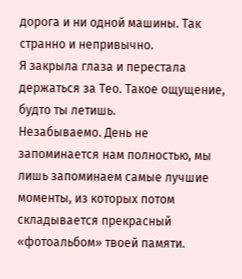дорога и ни одной машины. Так странно и непривычно.
Я закрыла глаза и перестала держаться за Тео. Такое ощущение, будто ты летишь.
Незабываемо. День не запоминается нам полностью, мы лишь запоминаем самые лучшие моменты, из которых потом складывается прекрасный «фотоальбом» твоей памяти.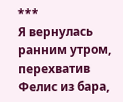***
Я вернулась ранним утром, перехватив Фелис из бара,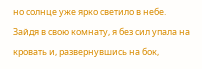но солнце уже ярко светило в небе. Зайдя в свою комнату, я без сил упала на кровать и, развернувшись на бок,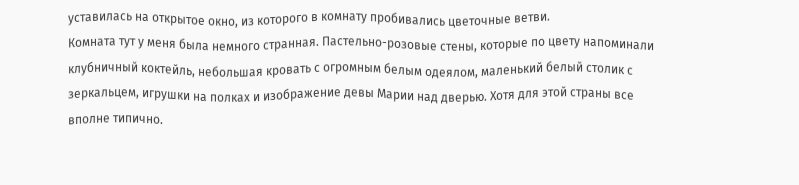уставилась на открытое окно, из которого в комнату пробивались цветочные ветви.
Комната тут у меня была немного странная. Пастельно-розовые стены, которые по цвету напоминали клубничный коктейль, небольшая кровать с огромным белым одеялом, маленький белый столик с зеркальцем, игрушки на полках и изображение девы Марии над дверью. Хотя для этой страны все вполне типично.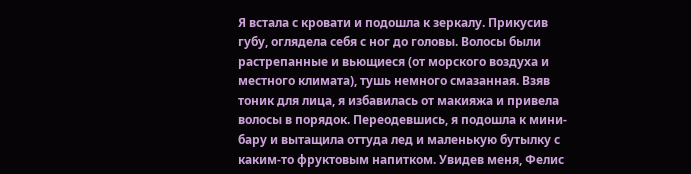Я встала с кровати и подошла к зеркалу. Прикусив губу, оглядела себя с ног до головы. Волосы были растрепанные и вьющиеся (от морского воздуха и местного климата), тушь немного смазанная. Взяв тоник для лица, я избавилась от макияжа и привела волосы в порядок. Переодевшись, я подошла к мини-бару и вытащила оттуда лед и маленькую бутылку с каким-то фруктовым напитком. Увидев меня, Фелис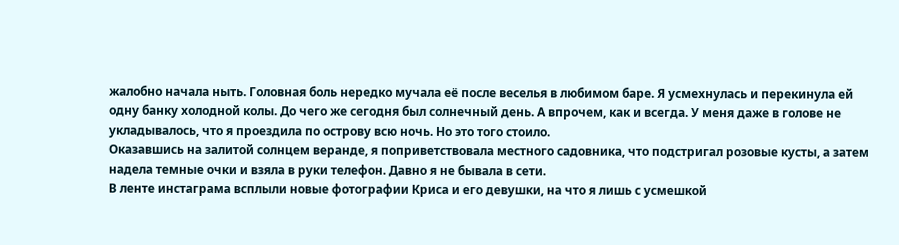жалобно начала ныть. Головная боль нередко мучала её после веселья в любимом баре. Я усмехнулась и перекинула ей одну банку холодной колы. До чего же сегодня был солнечный день. А впрочем, как и всегда. У меня даже в голове не укладывалось, что я проездила по острову всю ночь. Но это того стоило.
Оказавшись на залитой солнцем веранде, я поприветствовала местного садовника, что подстригал розовые кусты, а затем надела темные очки и взяла в руки телефон. Давно я не бывала в сети.
В ленте инстаграма всплыли новые фотографии Криса и его девушки, на что я лишь с усмешкой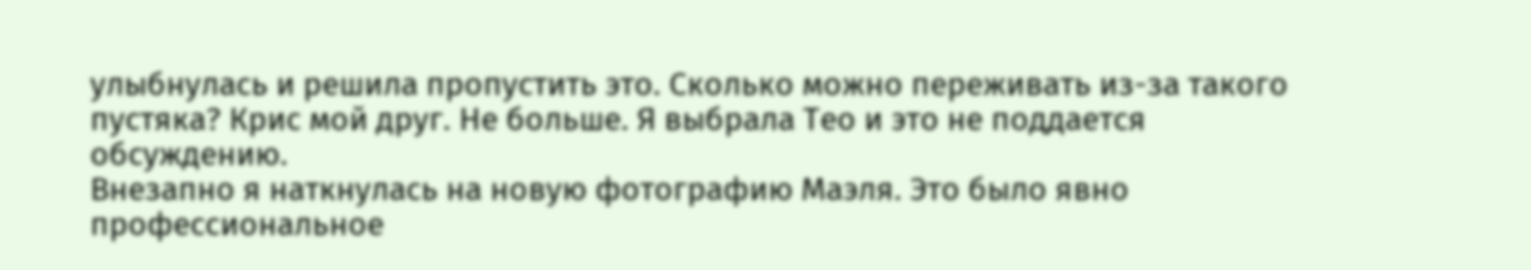улыбнулась и решила пропустить это. Сколько можно переживать из-за такого пустяка? Крис мой друг. Не больше. Я выбрала Тео и это не поддается обсуждению.
Внезапно я наткнулась на новую фотографию Маэля. Это было явно профессиональное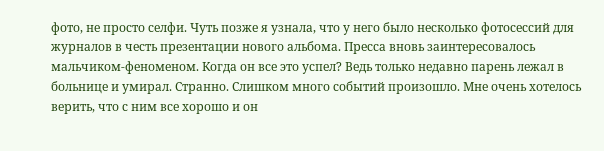фото, не просто селфи. Чуть позже я узнала, что у него было несколько фотосессий для журналов в честь презентации нового альбома. Пресса вновь заинтересовалось мальчиком-феноменом. Когда он все это успел? Ведь только недавно парень лежал в больнице и умирал. Странно. Слишком много событий произошло. Мне очень хотелось верить, что с ним все хорошо и он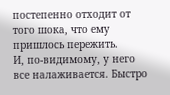постепенно отходит от того шока, что ему пришлось пережить.
И, по-видимому, у него все налаживается. Быстро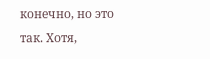конечно, но это так. Хотя,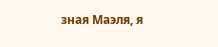зная Маэля, я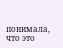понимала, что это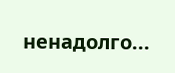ненадолго...